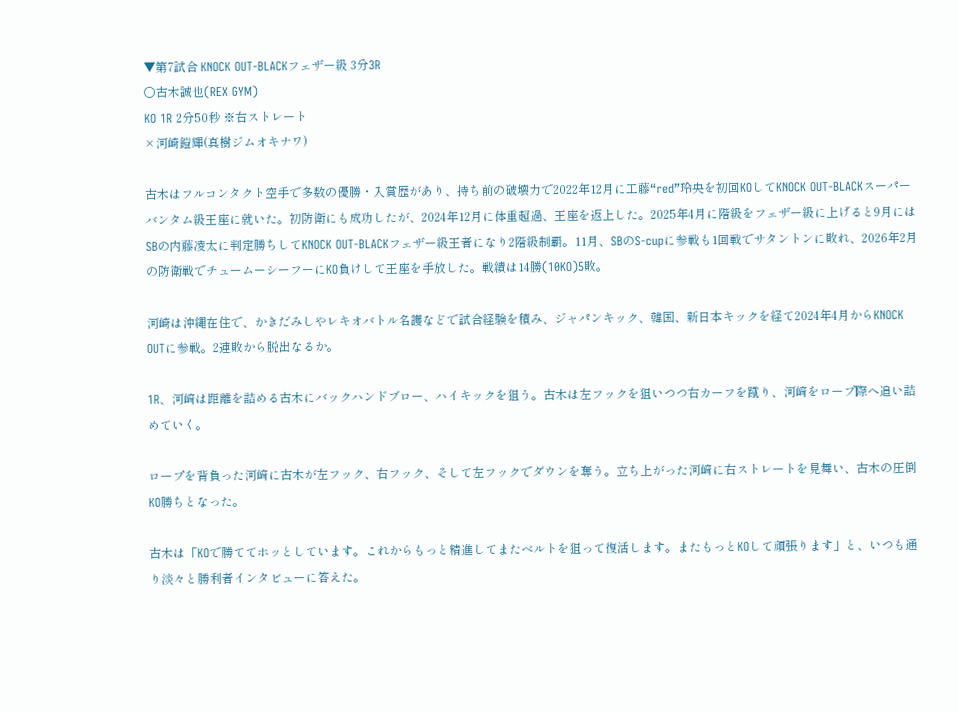▼第7試合 KNOCK OUT-BLACKフェザー級 3分3R
〇古木誠也(REX GYM)
KO 1R 2分50秒 ※右ストレート
×河崎鎧輝(真樹ジムオキナワ)

古木はフルコンタクト空手で多数の優勝・入賞歴があり、持ち前の破壊力で2022年12月に工藤“red”玲央を初回KOしてKNOCK OUT-BLACKスーパーバンタム級王座に就いた。初防衛にも成功したが、2024年12月に体重超過、王座を返上した。2025年4月に階級をフェザー級に上げると9月にはSBの内藤凌太に判定勝ちしてKNOCK OUT-BLACKフェザー級王者になり2階級制覇。11月、SBのS-cupに参戦も1回戦でサタントンに敗れ、2026年2月の防衛戦でチュームーシーフーにKO負けして王座を手放した。戦績は14勝(10KO)5敗。

河崎は沖縄在住で、かきだみしやレキオバトル名護などで試合経験を積み、ジャパンキック、韓国、新日本キックを経て2024年4月からKNOCK OUTに参戦。2連敗から脱出なるか。

1R、河﨑は距離を詰める古木にバックハンドブロー、ハイキックを狙う。古木は左フックを狙いつつ右カーフを蹴り、河﨑をロープ際へ追い詰めていく。

ロープを背負った河﨑に古木が左フック、右フック、そして左フックでダウンを奪う。立ち上がった河﨑に右ストレートを見舞い、古木の圧倒KO勝ちとなった。

古木は「KOで勝ててホッとしています。これからもっと精進してまたベルトを狙って復活します。またもっとKOして頑張ります」と、いつも通り淡々と勝利者インタビューに答えた。